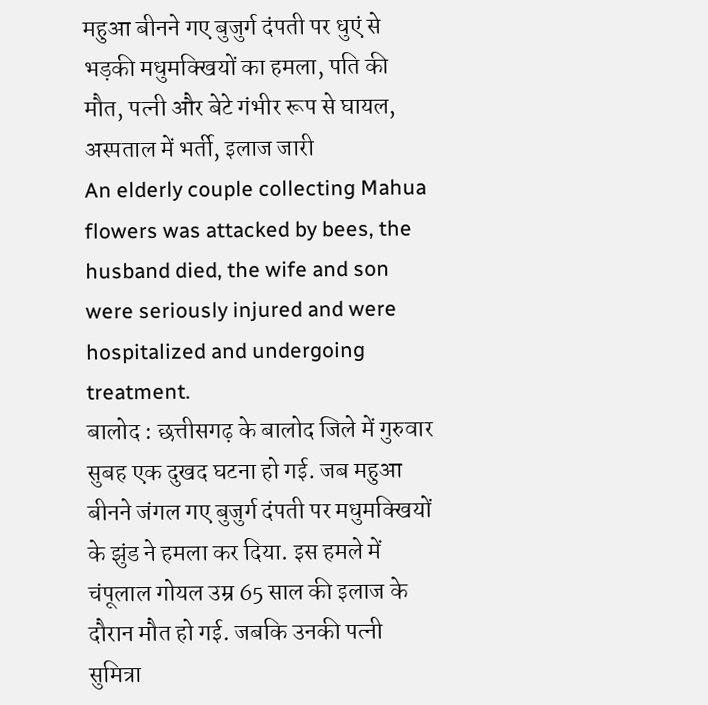महुआ बीनने गए बुजुर्ग दंपती पर धुएं से भड़की मधुमक्खियों का हमला, पति की मौत, पत्नी और बेटे गंभीर रूप से घायल, अस्पताल में भर्ती, इलाज जारी
An elderly couple collecting Mahua flowers was attacked by bees, the husband died, the wife and son were seriously injured and were hospitalized and undergoing treatment.
बालोद : छत्तीसगढ़ के बालोद जिले में गुरुवार सुबह एक दुखद घटना हो गई. जब महुआ बीनने जंगल गए बुजुर्ग दंपती पर मधुमक्खियों के झुंड ने हमला कर दिया. इस हमले में चंपूलाल गोयल उम्र 65 साल की इलाज के दौरान मौत हो गई. जबकि उनकी पत्नी सुमित्रा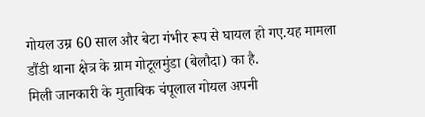गोयल उम्र 60 साल और बेटा गंभीर रूप से घायल हो गए.यह मामला डौंडी थाना क्षेत्र के ग्राम गोटूलमुंडा (बेलौदा) का है.
मिली जानकारी के मुताबिक चंपूलाल गोयल अपनी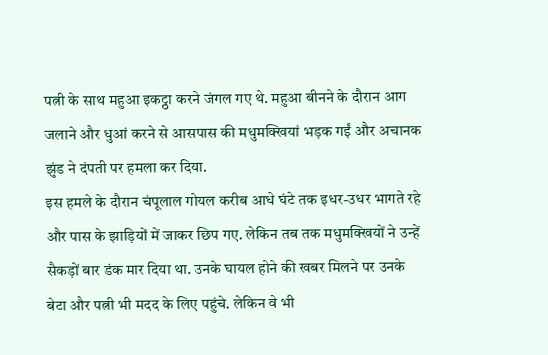पत्नी के साथ महुआ इकट्ठा करने जंगल गए थे. महुआ बीनने के दौरान आग जलाने और धुआं करने से आसपास की मधुमक्खियां भड़क गईं और अचानक झुंड ने दंपती पर हमला कर दिया.
इस हमले के दौरान चंपूलाल गोयल करीब आधे घंटे तक इधर-उधर भागते रहे और पास के झाड़ियों में जाकर छिप गए. लेकिन तब तक मधुमक्खियों ने उन्हें सैकड़ों बार डंक मार दिया था. उनके घायल होने की खबर मिलने पर उनके बेटा और पत्नी भी मदद के लिए पहुंचे. लेकिन वे भी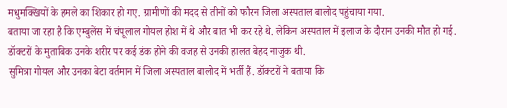मधुमक्खियों के हमले का शिकार हो गए. ग्रामीणों की मदद से तीनों को फौरन जिला अस्पताल बालोद पहुंचाया गया.
बताया जा रहा है कि एम्बुलेंस में चंपूलाल गोयल होश में थे और बात भी कर रहे थे. लेकिन अस्पताल में इलाज के दौरान उनकी मौत हो गई. डॉक्टरों के मुताबिक उनके शरीर पर कई डंक होने की वजह से उनकी हालत बेहद नाजुक थी.
सुमित्रा गोयल और उनका बेटा वर्तमान में जिला अस्पताल बालोद में भर्ती हैं. डॉक्टरों ने बताया कि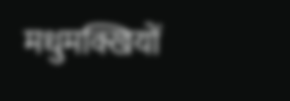मधुमक्खियों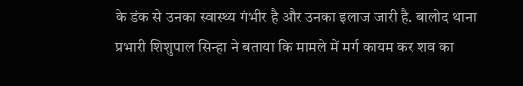के डंक से उनका स्वास्थ्य गंभीर है और उनका इलाज जारी है. बालोद थाना प्रभारी शिशुपाल सिन्हा ने बताया कि मामले में मर्ग कायम कर शव का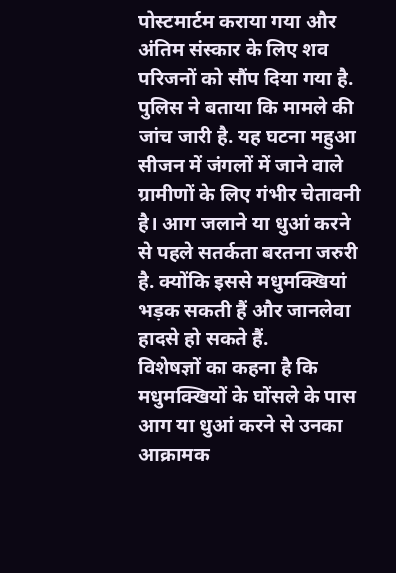पोस्टमार्टम कराया गया और अंतिम संस्कार के लिए शव परिजनों को सौंप दिया गया है.
पुलिस ने बताया कि मामले की जांच जारी है. यह घटना महुआ सीजन में जंगलों में जाने वाले ग्रामीणों के लिए गंभीर चेतावनी है। आग जलाने या धुआं करने से पहले सतर्कता बरतना जरुरी है. क्योंकि इससे मधुमक्खियां भड़क सकती हैं और जानलेवा हादसे हो सकते हैं.
विशेषज्ञों का कहना है कि मधुमक्खियों के घोंसले के पास आग या धुआं करने से उनका आक्रामक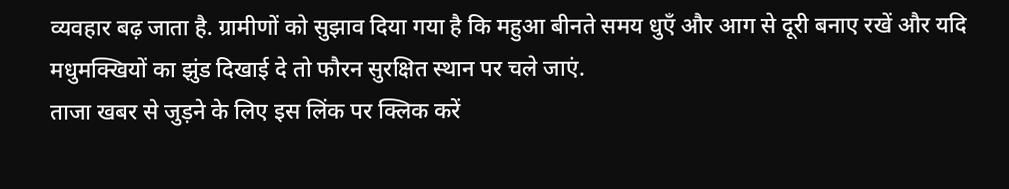व्यवहार बढ़ जाता है. ग्रामीणों को सुझाव दिया गया है कि महुआ बीनते समय धुएँ और आग से दूरी बनाए रखें और यदि मधुमक्खियों का झुंड दिखाई दे तो फौरन सुरक्षित स्थान पर चले जाएं.
ताजा खबर से जुड़ने के लिए इस लिंक पर क्लिक करें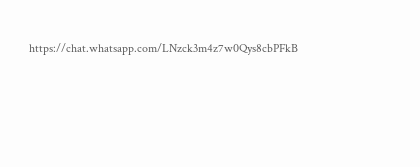https://chat.whatsapp.com/LNzck3m4z7w0Qys8cbPFkB